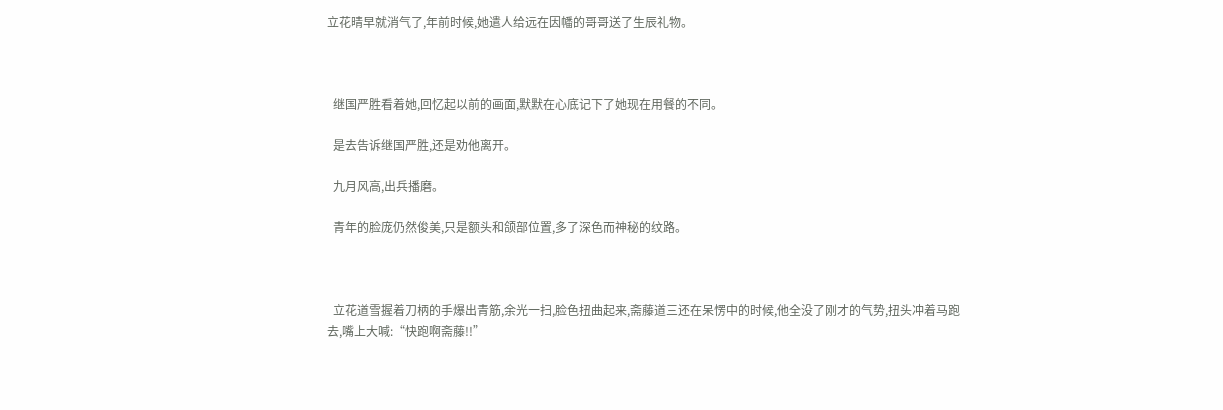立花晴早就消气了,年前时候,她遣人给远在因幡的哥哥送了生辰礼物。



  继国严胜看着她,回忆起以前的画面,默默在心底记下了她现在用餐的不同。

  是去告诉继国严胜,还是劝他离开。

  九月风高,出兵播磨。

  青年的脸庞仍然俊美,只是额头和颌部位置,多了深色而神秘的纹路。



  立花道雪握着刀柄的手爆出青筋,余光一扫,脸色扭曲起来,斋藤道三还在呆愣中的时候,他全没了刚才的气势,扭头冲着马跑去,嘴上大喊:“快跑啊斋藤!!”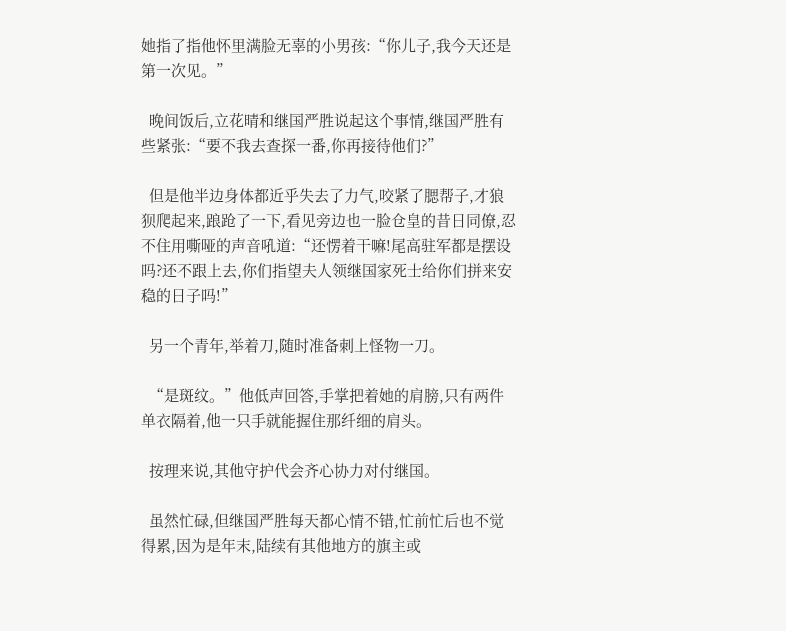她指了指他怀里满脸无辜的小男孩:“你儿子,我今天还是第一次见。”

  晚间饭后,立花晴和继国严胜说起这个事情,继国严胜有些紧张:“要不我去查探一番,你再接待他们?”

  但是他半边身体都近乎失去了力气,咬紧了腮帮子,才狼狈爬起来,踉跄了一下,看见旁边也一脸仓皇的昔日同僚,忍不住用嘶哑的声音吼道:“还愣着干嘛!尾高驻军都是摆设吗?还不跟上去,你们指望夫人领继国家死士给你们拼来安稳的日子吗!”

  另一个青年,举着刀,随时准备刺上怪物一刀。

  “是斑纹。”他低声回答,手掌把着她的肩膀,只有两件单衣隔着,他一只手就能握住那纤细的肩头。

  按理来说,其他守护代会齐心协力对付继国。

  虽然忙碌,但继国严胜每天都心情不错,忙前忙后也不觉得累,因为是年末,陆续有其他地方的旗主或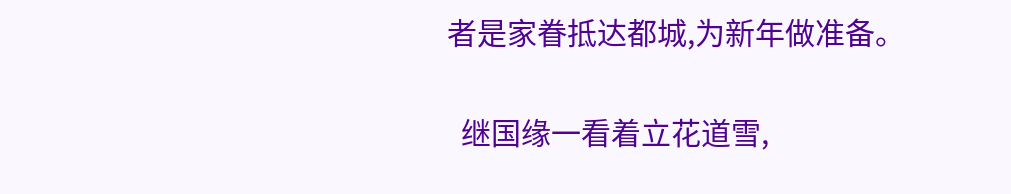者是家眷抵达都城,为新年做准备。

  继国缘一看着立花道雪,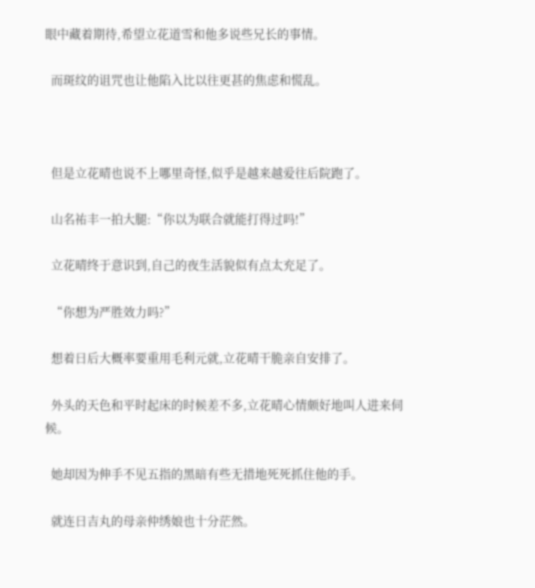眼中藏着期待,希望立花道雪和他多说些兄长的事情。

  而斑纹的诅咒也让他陷入比以往更甚的焦虑和慌乱。



  但是立花晴也说不上哪里奇怪,似乎是越来越爱往后院跑了。

  山名祐丰一拍大腿:“你以为联合就能打得过吗!”

  立花晴终于意识到,自己的夜生活貌似有点太充足了。

  “你想为严胜效力吗?”

  想着日后大概率要重用毛利元就,立花晴干脆亲自安排了。

  外头的天色和平时起床的时候差不多,立花晴心情颇好地叫人进来伺候。

  她却因为伸手不见五指的黑暗有些无措地死死抓住他的手。

  就连日吉丸的母亲仲绣娘也十分茫然。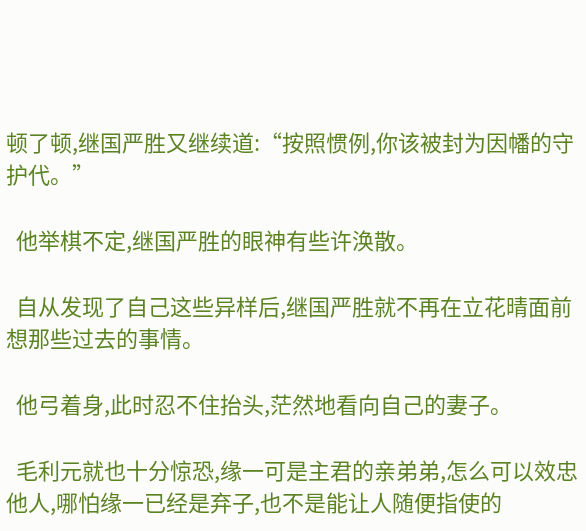顿了顿,继国严胜又继续道:“按照惯例,你该被封为因幡的守护代。”

  他举棋不定,继国严胜的眼神有些许涣散。

  自从发现了自己这些异样后,继国严胜就不再在立花晴面前想那些过去的事情。

  他弓着身,此时忍不住抬头,茫然地看向自己的妻子。

  毛利元就也十分惊恐,缘一可是主君的亲弟弟,怎么可以效忠他人,哪怕缘一已经是弃子,也不是能让人随便指使的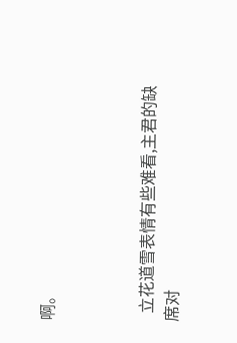啊。



  立花道雪表情有些难看,主君的缺席对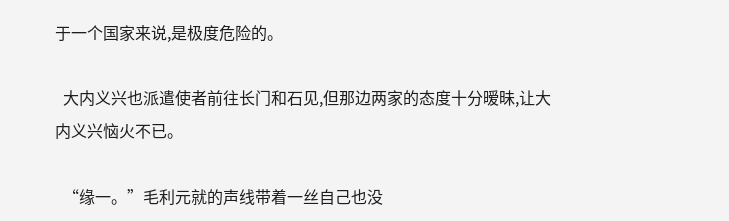于一个国家来说,是极度危险的。

  大内义兴也派遣使者前往长门和石见,但那边两家的态度十分暧昧,让大内义兴恼火不已。

  “缘一。”毛利元就的声线带着一丝自己也没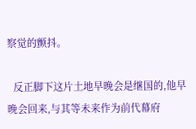察觉的颤抖。

  反正脚下这片土地早晚会是继国的,他早晚会回来,与其等未来作为前代幕府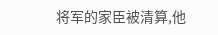将军的家臣被清算,他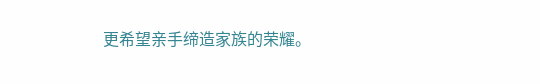更希望亲手缔造家族的荣耀。